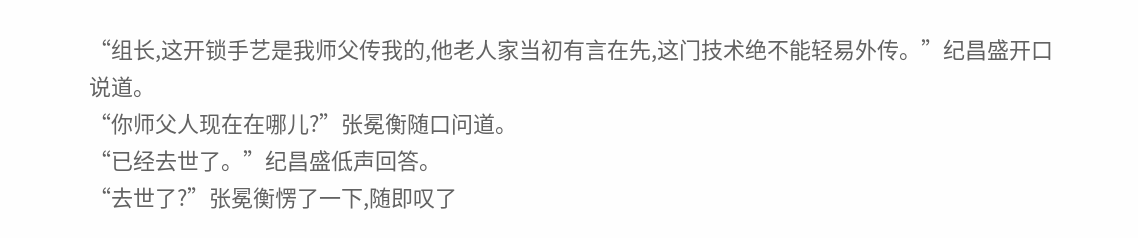“组长,这开锁手艺是我师父传我的,他老人家当初有言在先,这门技术绝不能轻易外传。”纪昌盛开口说道。
“你师父人现在在哪儿?”张冕衡随口问道。
“已经去世了。”纪昌盛低声回答。
“去世了?”张冕衡愣了一下,随即叹了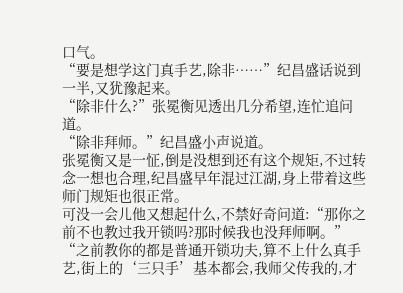口气。
“要是想学这门真手艺,除非……”纪昌盛话说到一半,又犹豫起来。
“除非什么?”张冕衡见透出几分希望,连忙追问道。
“除非拜师。”纪昌盛小声说道。
张冕衡又是一怔,倒是没想到还有这个规矩,不过转念一想也合理,纪昌盛早年混过江湖,身上带着这些师门规矩也很正常。
可没一会儿他又想起什么,不禁好奇问道:“那你之前不也教过我开锁吗?那时候我也没拜师啊。”
“之前教你的都是普通开锁功夫,算不上什么真手艺,街上的‘三只手’基本都会,我师父传我的,才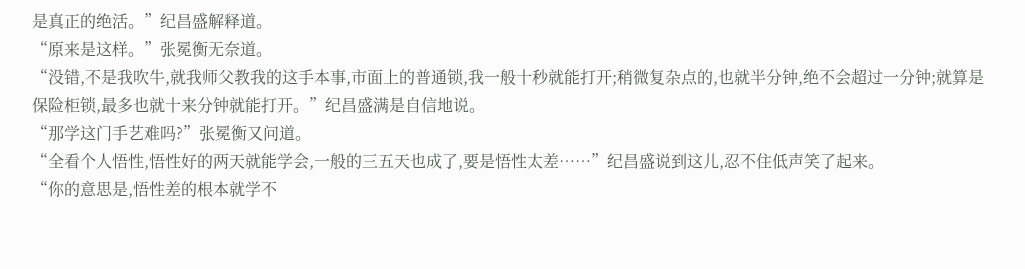是真正的绝活。”纪昌盛解释道。
“原来是这样。”张冕衡无奈道。
“没错,不是我吹牛,就我师父教我的这手本事,市面上的普通锁,我一般十秒就能打开;稍微复杂点的,也就半分钟,绝不会超过一分钟;就算是保险柜锁,最多也就十来分钟就能打开。”纪昌盛满是自信地说。
“那学这门手艺难吗?”张冕衡又问道。
“全看个人悟性,悟性好的两天就能学会,一般的三五天也成了,要是悟性太差……”纪昌盛说到这儿,忍不住低声笑了起来。
“你的意思是,悟性差的根本就学不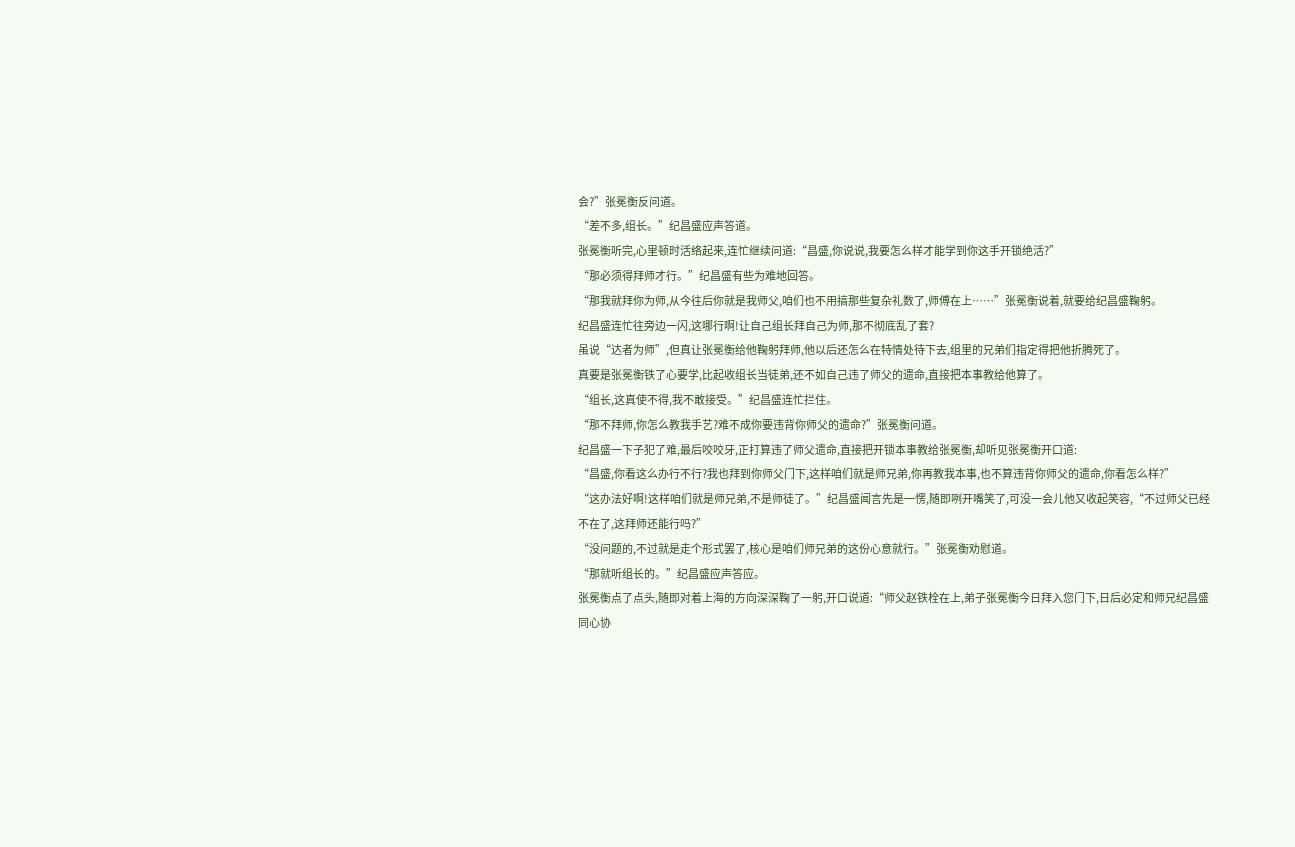会?”张冕衡反问道。
“差不多,组长。”纪昌盛应声答道。
张冕衡听完,心里顿时活络起来,连忙继续问道:“昌盛,你说说,我要怎么样才能学到你这手开锁绝活?”
“那必须得拜师才行。”纪昌盛有些为难地回答。
“那我就拜你为师,从今往后你就是我师父,咱们也不用搞那些复杂礼数了,师傅在上……”张冕衡说着,就要给纪昌盛鞠躬。
纪昌盛连忙往旁边一闪,这哪行啊!让自己组长拜自己为师,那不彻底乱了套?
虽说“达者为师”,但真让张冕衡给他鞠躬拜师,他以后还怎么在特情处待下去,组里的兄弟们指定得把他折腾死了。
真要是张冕衡铁了心要学,比起收组长当徒弟,还不如自己违了师父的遗命,直接把本事教给他算了。
“组长,这真使不得,我不敢接受。”纪昌盛连忙拦住。
“那不拜师,你怎么教我手艺?难不成你要违背你师父的遗命?”张冕衡问道。
纪昌盛一下子犯了难,最后咬咬牙,正打算违了师父遗命,直接把开锁本事教给张冕衡,却听见张冕衡开口道:
“昌盛,你看这么办行不行?我也拜到你师父门下,这样咱们就是师兄弟,你再教我本事,也不算违背你师父的遗命,你看怎么样?”
“这办法好啊!这样咱们就是师兄弟,不是师徒了。”纪昌盛闻言先是一愣,随即咧开嘴笑了,可没一会儿他又收起笑容,“不过师父已经不在了,这拜师还能行吗?”
“没问题的,不过就是走个形式罢了,核心是咱们师兄弟的这份心意就行。”张冕衡劝慰道。
“那就听组长的。”纪昌盛应声答应。
张冕衡点了点头,随即对着上海的方向深深鞠了一躬,开口说道:“师父赵铁栓在上,弟子张冕衡今日拜入您门下,日后必定和师兄纪昌盛同心协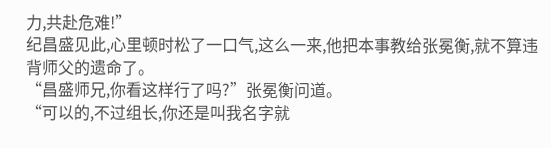力,共赴危难!”
纪昌盛见此,心里顿时松了一口气,这么一来,他把本事教给张冕衡,就不算违背师父的遗命了。
“昌盛师兄,你看这样行了吗?”张冕衡问道。
“可以的,不过组长,你还是叫我名字就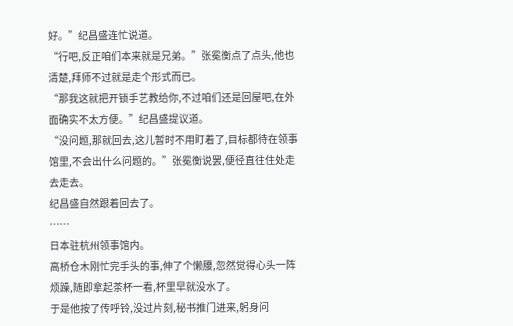好。”纪昌盛连忙说道。
“行吧,反正咱们本来就是兄弟。”张冕衡点了点头,他也清楚,拜师不过就是走个形式而已。
“那我这就把开锁手艺教给你,不过咱们还是回屋吧,在外面确实不太方便。”纪昌盛提议道。
“没问题,那就回去,这儿暂时不用盯着了,目标都待在领事馆里,不会出什么问题的。”张冕衡说罢,便径直往住处走去走去。
纪昌盛自然跟着回去了。
……
日本驻杭州领事馆内。
高桥仓木刚忙完手头的事,伸了个懒腰,忽然觉得心头一阵烦躁,随即拿起茶杯一看,杯里早就没水了。
于是他按了传呼铃,没过片刻,秘书推门进来,躬身问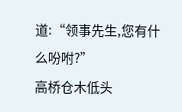道:“领事先生,您有什么吩咐?”
高桥仓木低头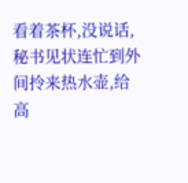看着茶杯,没说话,秘书见状连忙到外间拎来热水壶,给高